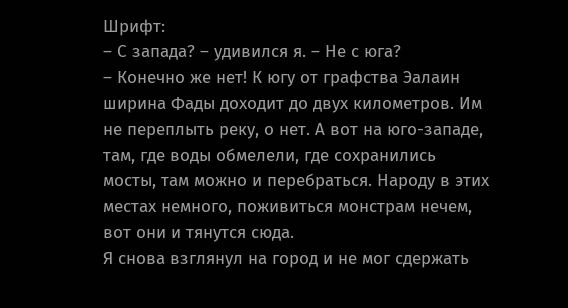Шрифт:
– С запада? – удивился я. – Не с юга?
– Конечно же нет! К югу от графства Эалаин ширина Фады доходит до двух километров. Им не переплыть реку, о нет. А вот на юго-западе, там, где воды обмелели, где сохранились мосты, там можно и перебраться. Народу в этих местах немного, поживиться монстрам нечем, вот они и тянутся сюда.
Я снова взглянул на город и не мог сдержать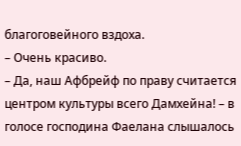благоговейного вздоха.
– Очень красиво.
– Да, наш Афбрейф по праву считается центром культуры всего Дамхейна! – в голосе господина Фаелана слышалось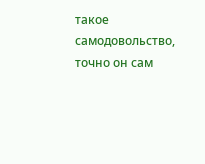такое самодовольство, точно он сам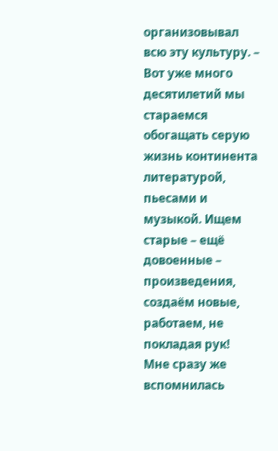организовывал всю эту культуру. – Вот уже много десятилетий мы стараемся обогащать серую жизнь континента литературой, пьесами и музыкой. Ищем старые – ещё довоенные – произведения, создаём новые, работаем, не покладая рук!
Мне сразу же вспомнилась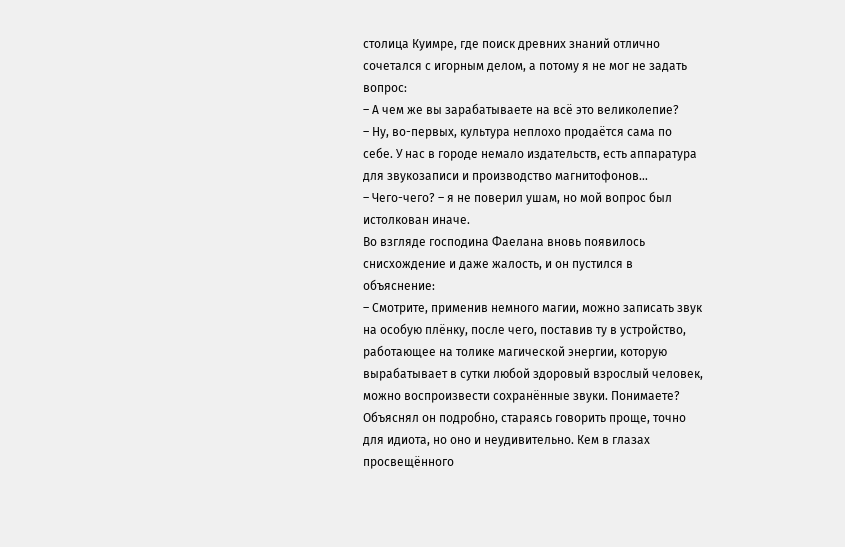столица Куимре, где поиск древних знаний отлично сочетался с игорным делом, а потому я не мог не задать вопрос:
– А чем же вы зарабатываете на всё это великолепие?
– Ну, во-первых, культура неплохо продаётся сама по себе. У нас в городе немало издательств, есть аппаратура для звукозаписи и производство магнитофонов…
– Чего-чего? – я не поверил ушам, но мой вопрос был истолкован иначе.
Во взгляде господина Фаелана вновь появилось снисхождение и даже жалость, и он пустился в объяснение:
– Смотрите, применив немного магии, можно записать звук на особую плёнку, после чего, поставив ту в устройство, работающее на толике магической энергии, которую вырабатывает в сутки любой здоровый взрослый человек, можно воспроизвести сохранённые звуки. Понимаете?
Объяснял он подробно, стараясь говорить проще, точно для идиота, но оно и неудивительно. Кем в глазах просвещённого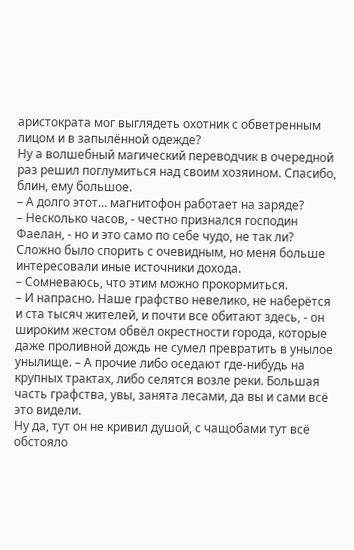аристократа мог выглядеть охотник с обветренным лицом и в запылённой одежде?
Ну а волшебный магический переводчик в очередной раз решил поглумиться над своим хозяином. Спасибо, блин, ему большое.
– А долго этот… магнитофон работает на заряде?
– Несколько часов, - честно признался господин Фаелан, - но и это само по себе чудо, не так ли?
Сложно было спорить с очевидным, но меня больше интересовали иные источники дохода.
– Сомневаюсь, что этим можно прокормиться.
– И напрасно. Наше графство невелико, не наберётся и ста тысяч жителей, и почти все обитают здесь, - он широким жестом обвёл окрестности города, которые даже проливной дождь не сумел превратить в унылое унылище. – А прочие либо оседают где-нибудь на крупных трактах, либо селятся возле реки. Большая часть графства, увы, занята лесами, да вы и сами всё это видели.
Ну да, тут он не кривил душой, с чащобами тут всё обстояло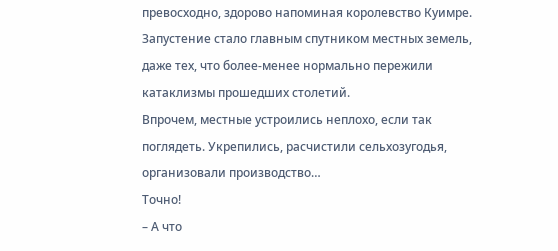превосходно, здорово напоминая королевство Куимре. Запустение стало главным спутником местных земель, даже тех, что более-менее нормально пережили катаклизмы прошедших столетий.
Впрочем, местные устроились неплохо, если так поглядеть. Укрепились, расчистили сельхозугодья, организовали производство…
Точно!
– А что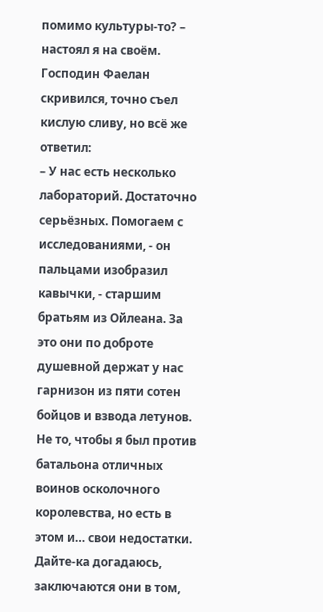помимо культуры-то? – настоял я на своём.
Господин Фаелан скривился, точно съел кислую сливу, но всё же ответил:
– У нас есть несколько лабораторий. Достаточно серьёзных. Помогаем с исследованиями, - он пальцами изобразил кавычки, - старшим братьям из Ойлеана. За это они по доброте душевной держат у нас гарнизон из пяти сотен бойцов и взвода летунов. Не то, чтобы я был против батальона отличных воинов осколочного королевства, но есть в этом и… свои недостатки.
Дайте-ка догадаюсь, заключаются они в том,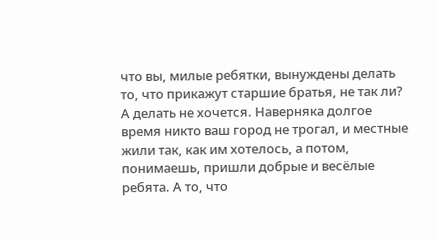что вы, милые ребятки, вынуждены делать то, что прикажут старшие братья, не так ли? А делать не хочется. Наверняка долгое время никто ваш город не трогал, и местные жили так, как им хотелось, а потом, понимаешь, пришли добрые и весёлые ребята. А то, что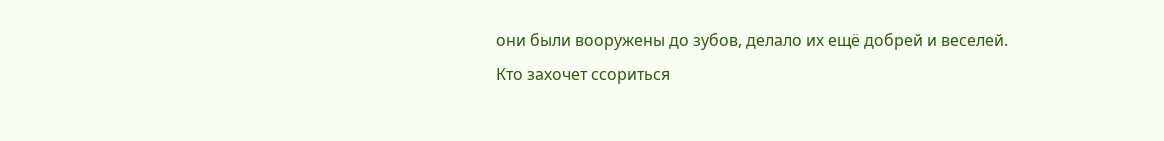они были вооружены до зубов, делало их ещё добрей и веселей.
Кто захочет ссориться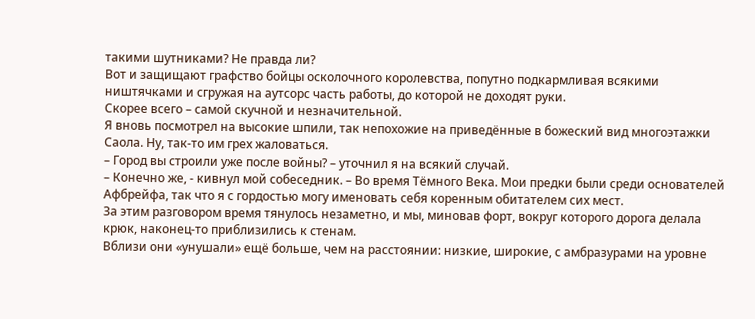такими шутниками? Не правда ли?
Вот и защищают графство бойцы осколочного королевства, попутно подкармливая всякими ништячками и сгружая на аутсорс часть работы, до которой не доходят руки.
Скорее всего – самой скучной и незначительной.
Я вновь посмотрел на высокие шпили, так непохожие на приведённые в божеский вид многоэтажки Саола. Ну, так-то им грех жаловаться.
– Город вы строили уже после войны? – уточнил я на всякий случай.
– Конечно же, - кивнул мой собеседник. – Во время Тёмного Века. Мои предки были среди основателей Афбрейфа, так что я с гордостью могу именовать себя коренным обитателем сих мест.
За этим разговором время тянулось незаметно, и мы, миновав форт, вокруг которого дорога делала крюк, наконец-то приблизились к стенам.
Вблизи они «унушали» ещё больше, чем на расстоянии: низкие, широкие, с амбразурами на уровне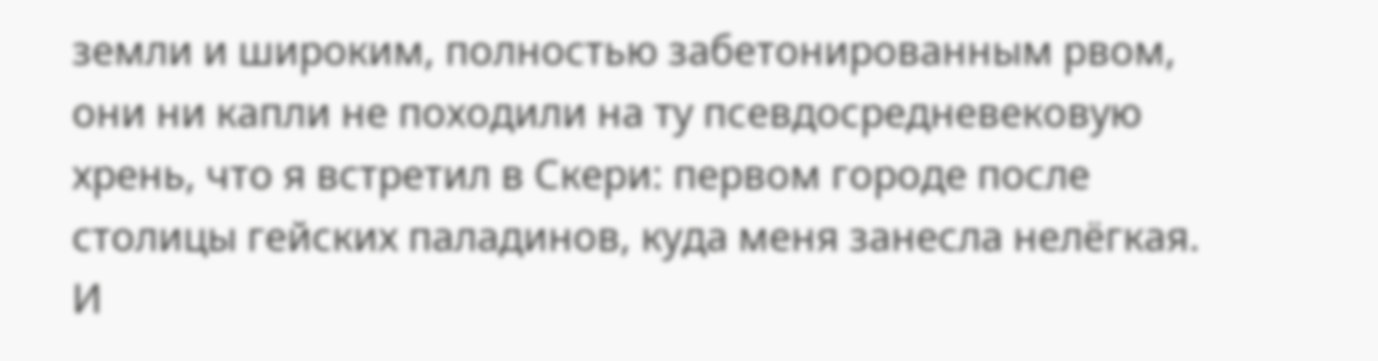земли и широким, полностью забетонированным рвом, они ни капли не походили на ту псевдосредневековую хрень, что я встретил в Скери: первом городе после столицы гейских паладинов, куда меня занесла нелёгкая.
И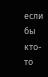если бы кто-то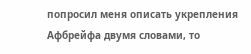попросил меня описать укрепления Афбрейфа двумя словами, то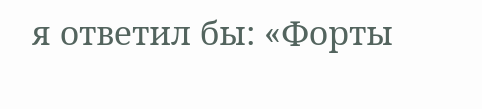я ответил бы: «Форты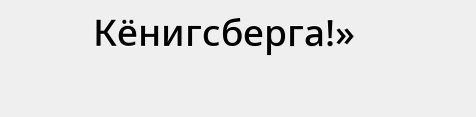Кёнигсберга!»